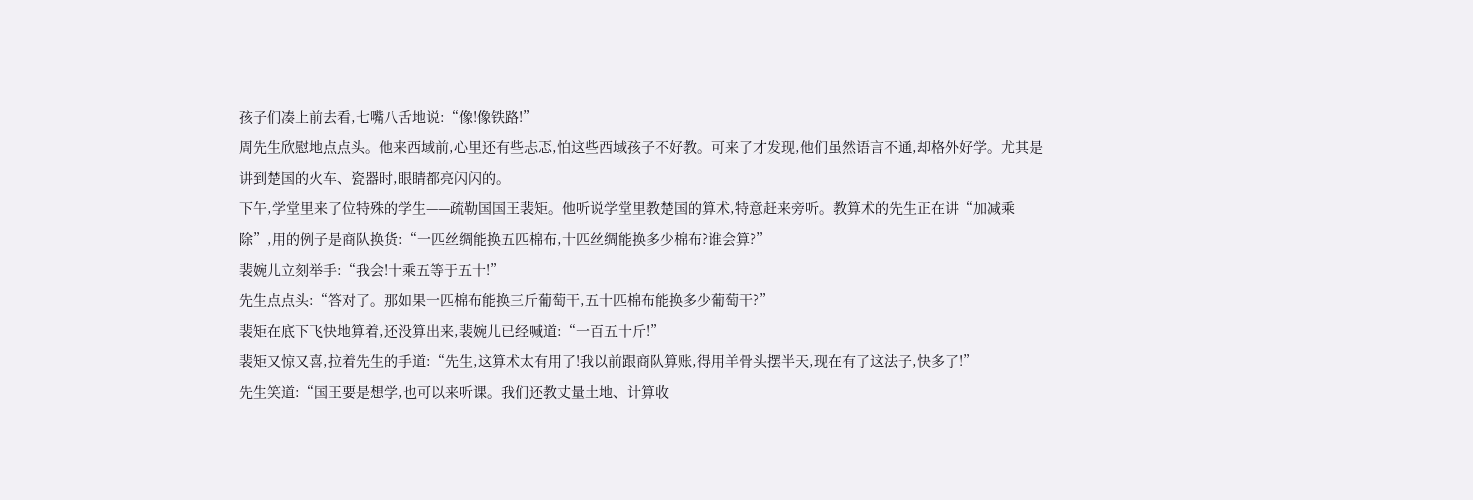孩子们凑上前去看,七嘴八舌地说:“像!像铁路!”
周先生欣慰地点点头。他来西域前,心里还有些忐忑,怕这些西域孩子不好教。可来了才发现,他们虽然语言不通,却格外好学。尤其是讲到楚国的火车、瓷器时,眼睛都亮闪闪的。
下午,学堂里来了位特殊的学生——疏勒国国王裴矩。他听说学堂里教楚国的算术,特意赶来旁听。教算术的先生正在讲“加减乘除”,用的例子是商队换货:“一匹丝绸能换五匹棉布,十匹丝绸能换多少棉布?谁会算?”
裴婉儿立刻举手:“我会!十乘五等于五十!”
先生点点头:“答对了。那如果一匹棉布能换三斤葡萄干,五十匹棉布能换多少葡萄干?”
裴矩在底下飞快地算着,还没算出来,裴婉儿已经喊道:“一百五十斤!”
裴矩又惊又喜,拉着先生的手道:“先生,这算术太有用了!我以前跟商队算账,得用羊骨头摆半天,现在有了这法子,快多了!”
先生笑道:“国王要是想学,也可以来听课。我们还教丈量土地、计算收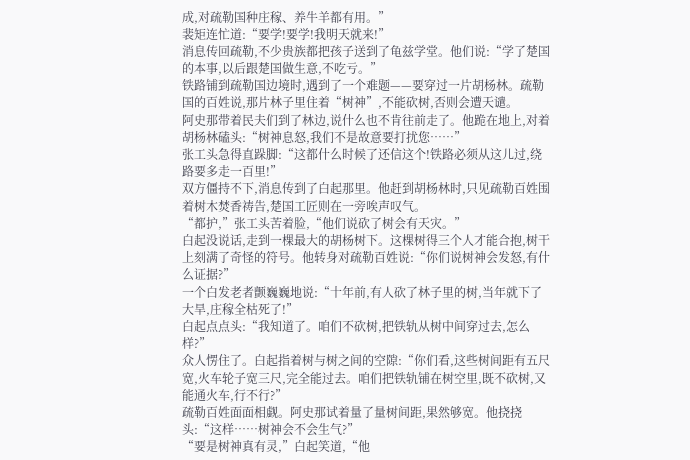成,对疏勒国种庄稼、养牛羊都有用。”
裴矩连忙道:“要学!要学!我明天就来!”
消息传回疏勒,不少贵族都把孩子送到了龟兹学堂。他们说:“学了楚国的本事,以后跟楚国做生意,不吃亏。”
铁路铺到疏勒国边境时,遇到了一个难题——要穿过一片胡杨林。疏勒国的百姓说,那片林子里住着“树神”,不能砍树,否则会遭天谴。
阿史那带着民夫们到了林边,说什么也不肯往前走了。他跪在地上,对着胡杨林磕头:“树神息怒,我们不是故意要打扰您……”
张工头急得直跺脚:“这都什么时候了还信这个!铁路必须从这儿过,绕路要多走一百里!”
双方僵持不下,消息传到了白起那里。他赶到胡杨林时,只见疏勒百姓围着树木焚香祷告,楚国工匠则在一旁唉声叹气。
“都护,”张工头苦着脸,“他们说砍了树会有天灾。”
白起没说话,走到一棵最大的胡杨树下。这棵树得三个人才能合抱,树干上刻满了奇怪的符号。他转身对疏勒百姓说:“你们说树神会发怒,有什么证据?”
一个白发老者颤巍巍地说:“十年前,有人砍了林子里的树,当年就下了大旱,庄稼全枯死了!”
白起点点头:“我知道了。咱们不砍树,把铁轨从树中间穿过去,怎么样?”
众人愣住了。白起指着树与树之间的空隙:“你们看,这些树间距有五尺宽,火车轮子宽三尺,完全能过去。咱们把铁轨铺在树空里,既不砍树,又能通火车,行不行?”
疏勒百姓面面相觑。阿史那试着量了量树间距,果然够宽。他挠挠头:“这样……树神会不会生气?”
“要是树神真有灵,”白起笑道,“他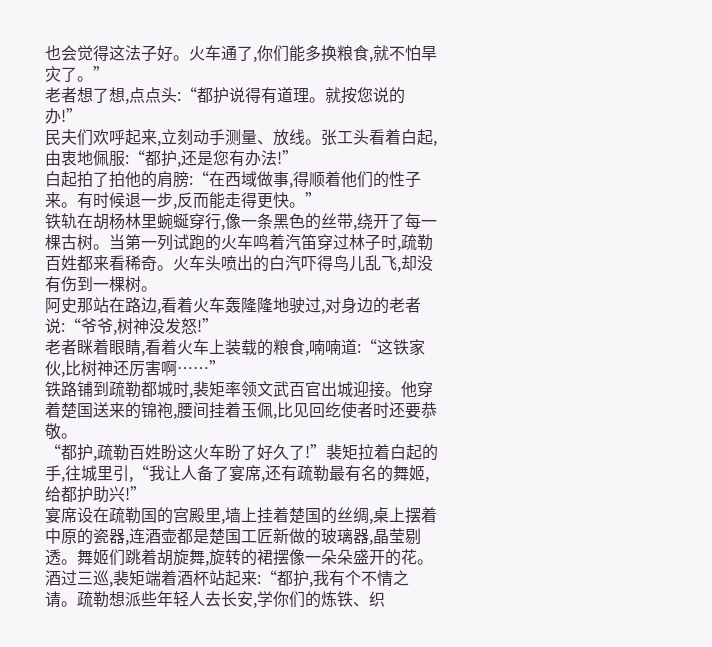也会觉得这法子好。火车通了,你们能多换粮食,就不怕旱灾了。”
老者想了想,点点头:“都护说得有道理。就按您说的办!”
民夫们欢呼起来,立刻动手测量、放线。张工头看着白起,由衷地佩服:“都护,还是您有办法!”
白起拍了拍他的肩膀:“在西域做事,得顺着他们的性子来。有时候退一步,反而能走得更快。”
铁轨在胡杨林里蜿蜒穿行,像一条黑色的丝带,绕开了每一棵古树。当第一列试跑的火车鸣着汽笛穿过林子时,疏勒百姓都来看稀奇。火车头喷出的白汽吓得鸟儿乱飞,却没有伤到一棵树。
阿史那站在路边,看着火车轰隆隆地驶过,对身边的老者说:“爷爷,树神没发怒!”
老者眯着眼睛,看着火车上装载的粮食,喃喃道:“这铁家伙,比树神还厉害啊……”
铁路铺到疏勒都城时,裴矩率领文武百官出城迎接。他穿着楚国送来的锦袍,腰间挂着玉佩,比见回纥使者时还要恭敬。
“都护,疏勒百姓盼这火车盼了好久了!”裴矩拉着白起的手,往城里引,“我让人备了宴席,还有疏勒最有名的舞姬,给都护助兴!”
宴席设在疏勒国的宫殿里,墙上挂着楚国的丝绸,桌上摆着中原的瓷器,连酒壶都是楚国工匠新做的玻璃器,晶莹剔透。舞姬们跳着胡旋舞,旋转的裙摆像一朵朵盛开的花。
酒过三巡,裴矩端着酒杯站起来:“都护,我有个不情之请。疏勒想派些年轻人去长安,学你们的炼铁、织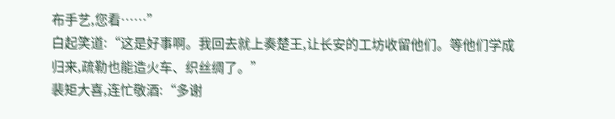布手艺,您看……”
白起笑道:“这是好事啊。我回去就上奏楚王,让长安的工坊收留他们。等他们学成归来,疏勒也能造火车、织丝绸了。”
裴矩大喜,连忙敬酒:“多谢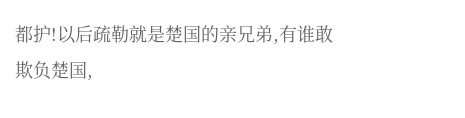都护!以后疏勒就是楚国的亲兄弟,有谁敢欺负楚国,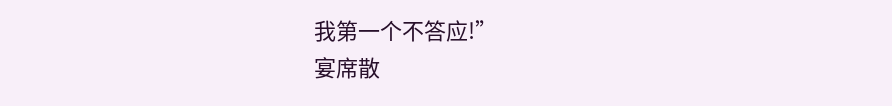我第一个不答应!”
宴席散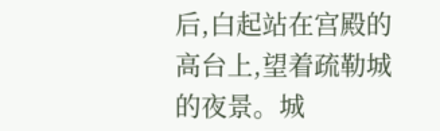后,白起站在宫殿的高台上,望着疏勒城的夜景。城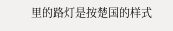里的路灯是按楚国的样式